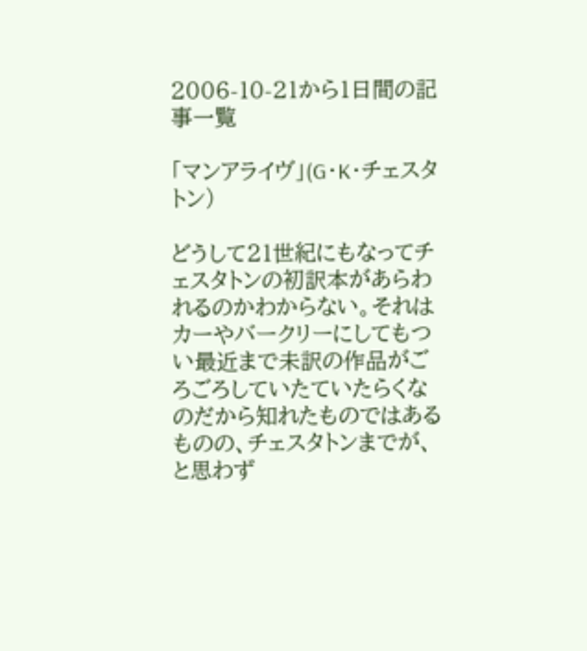2006-10-21から1日間の記事一覧

「マンアライヴ」(G・K・チェスタトン)

どうして21世紀にもなってチェスタトンの初訳本があらわれるのかわからない。それはカーやバークリーにしてもつい最近まで未訳の作品がごろごろしていたていたらくなのだから知れたものではあるものの、チェスタトンまでが、と思わず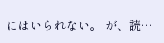にはいられない。 が、読…